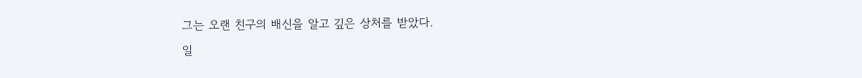그는 오랜 친구의 배신을 알고 깊은 상처를 받았다.
일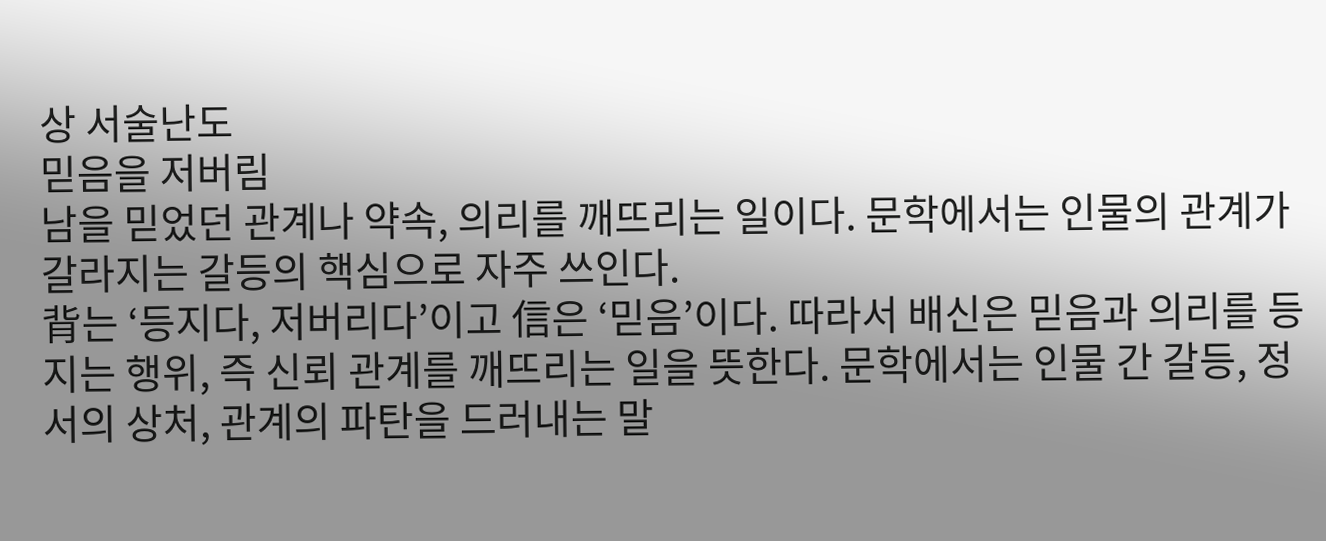상 서술난도
믿음을 저버림
남을 믿었던 관계나 약속, 의리를 깨뜨리는 일이다. 문학에서는 인물의 관계가 갈라지는 갈등의 핵심으로 자주 쓰인다.
背는 ‘등지다, 저버리다’이고 信은 ‘믿음’이다. 따라서 배신은 믿음과 의리를 등지는 행위, 즉 신뢰 관계를 깨뜨리는 일을 뜻한다. 문학에서는 인물 간 갈등, 정서의 상처, 관계의 파탄을 드러내는 말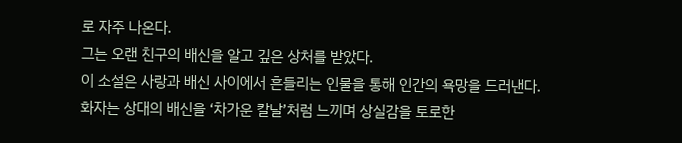로 자주 나온다.
그는 오랜 친구의 배신을 알고 깊은 상처를 받았다.
이 소설은 사랑과 배신 사이에서 흔들리는 인물을 통해 인간의 욕망을 드러낸다.
화자는 상대의 배신을 ‘차가운 칼날’처럼 느끼며 상실감을 토로한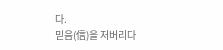다.
믿음(信)을 저버리다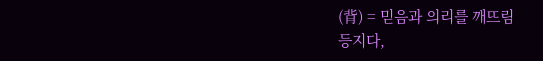(背) = 믿음과 의리를 깨뜨림
등지다,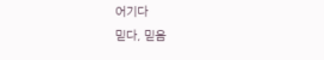어기다
믿다, 믿음